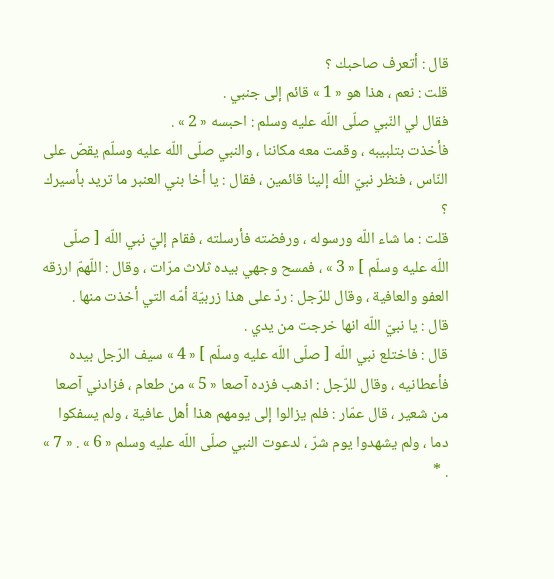قال : أتعرف صاحبك ؟
قلت : نعم ، هذا هو « 1 » قائم إلى جنبي .
فقال لي النّبي صلّى اللّه عليه وسلم : احبسه « 2 » .
فأخذت بتلبيبه ، وقمت معه مكاننا ، والنبي صلّى اللّه عليه وسلّم يقصّ على النّاس ، فنظر نبيّ اللّه إلينا قائمين ، فقال : يا أخا بني العنبر ما تريد بأسيرك ؟
قلت : ما شاء اللّه ورسوله ، ورفضته فأرسلته ، فقام إليّ نبي اللّه [ صلّى اللّه عليه وسلّم ] « 3 » ، فمسح وجهي بيده ثلاث مرّات ، وقال : اللّهمّ ارزقه العفو والعافية ، وقال للرّجل : ردّ على هذا زربيّة أمّه التي أخذت منها .
قال : يا نبيّ اللّه انها خرجت من يدي .
قال : فاختلع نبي اللّه [ صلّى اللّه عليه وسلّم ] « 4 » سيف الرّجل بيده فأعطانيه ، وقال للرّجل : اذهب فزده آصعا « 5 » من طعام ، فزادني آصعا من شعير ، قال عمّار : فلم يزالوا إلى يومهم هذا أهل عافية ، ولم يسفكوا دما ، ولم يشهدوا يوم شرّ ، لدعوت النبي صلّى اللّه عليه وسلم « 6 » . « 7 » . *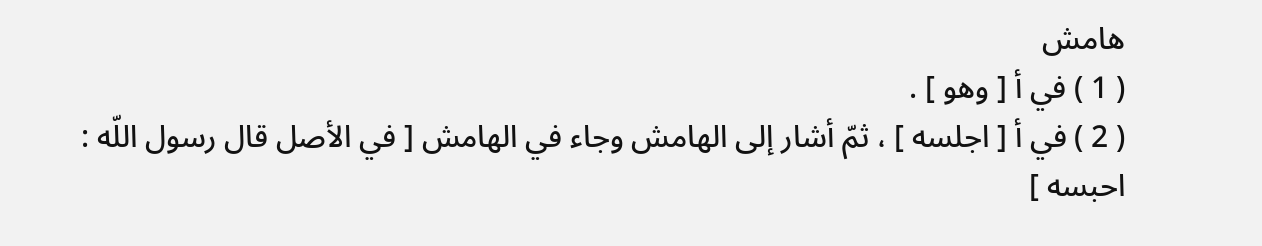هامش
( 1 ) في أ [ وهو ] .
( 2 ) في أ [ اجلسه ] ، ثمّ أشار إلى الهامش وجاء في الهامش [ في الأصل قال رسول اللّه : احبسه ]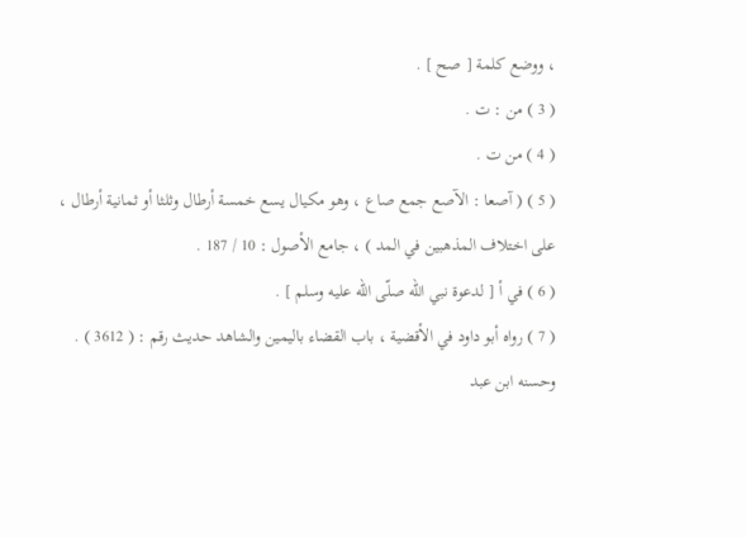، ووضع كلمة [ صح ] .
( 3 ) من : ت .
( 4 ) من ت .
( 5 ) ( آصعا : الآصع جمع صاع ، وهو مكيال يسع خمسة أرطال وثلثا أو ثمانية أرطال ، على اختلاف المذهبين في المد ) ، جامع الأصول : 10 / 187 .
( 6 ) في أ [ لدعوة نبي اللّه صلّى اللّه عليه وسلم ] .
( 7 ) رواه أبو داود في الأقضية ، باب القضاء باليمين والشاهد حديث رقم : ( 3612 ) .
وحسنه ابن عبد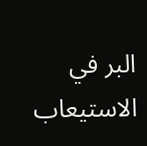البر في الاستيعاب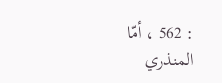: 562 ، أمّا المنذري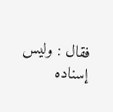فقال : وليس إسناده